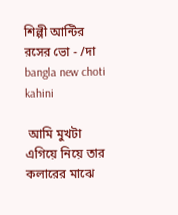শিল্পী আন্টির রসের ভো - /দা bangla new choti kahini

 আমি মুখটা এগিয়ে নিয়ে তার কলারের মাঝে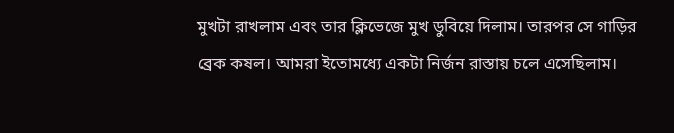মুখটা রাখলাম এবং তার ক্লিভেজে মুখ ডুবিয়ে দিলাম। তারপর সে গাড়ির ব্রেক কষল। আমরা ইতোমধ্যে একটা নির্জন রাস্তায় চলে এসেছিলাম।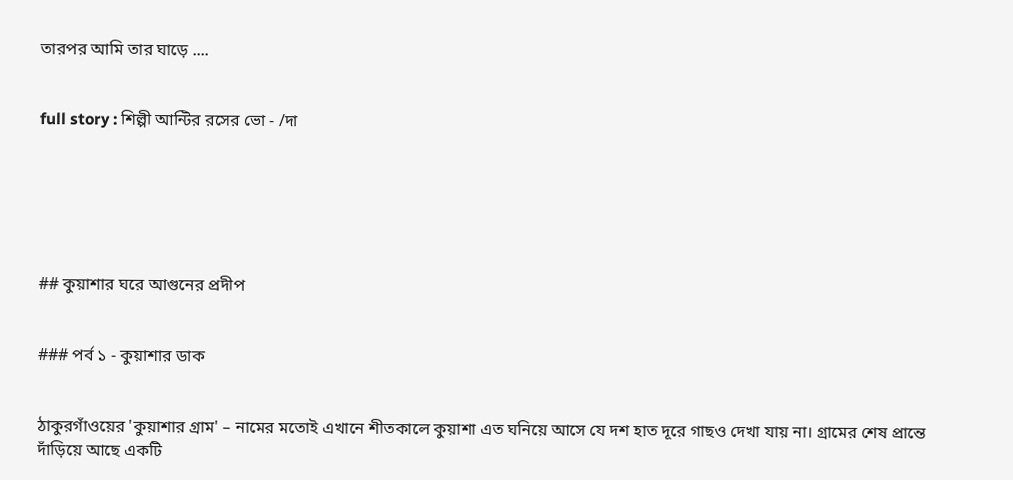তারপর আমি তার ঘাড়ে ....


full story : শিল্পী আন্টির রসের ভো - /দা






## কুয়াশার ঘরে আগুনের প্রদীপ


### পর্ব ১ - কুয়াশার ডাক


ঠাকুরগাঁওয়ের 'কুয়াশার গ্রাম' – নামের মতোই এখানে শীতকালে কুয়াশা এত ঘনিয়ে আসে যে দশ হাত দূরে গাছও দেখা যায় না। গ্রামের শেষ প্রান্তে দাঁড়িয়ে আছে একটি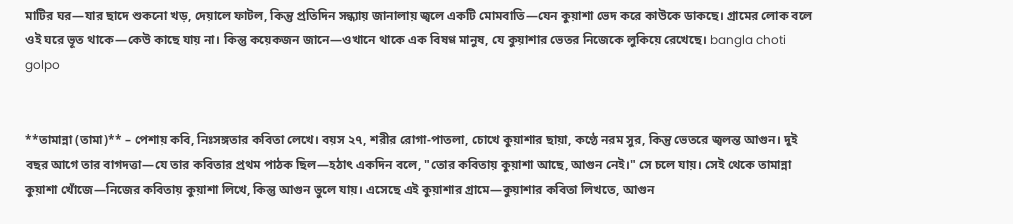মাটির ঘর—যার ছাদে শুকনো খড়, দেয়ালে ফাটল, কিন্তু প্রতিদিন সন্ধ্যায় জানালায় জ্বলে একটি মোমবাতি—যেন কুয়াশা ভেদ করে কাউকে ডাকছে। গ্রামের লোক বলে ওই ঘরে ভূত থাকে—কেউ কাছে যায় না। কিন্তু কয়েকজন জানে—ওখানে থাকে এক বিষণ্ণ মানুষ, যে কুয়াশার ভেতর নিজেকে লুকিয়ে রেখেছে। bangla choti golpo


**তামান্না (তামা)** – পেশায় কবি, নিঃসঙ্গতার কবিতা লেখে। বয়স ২৭, শরীর রোগা-পাতলা, চোখে কুয়াশার ছায়া, কণ্ঠে নরম সুর, কিন্তু ভেতরে জ্বলন্ত আগুন। দুই বছর আগে তার বাগদত্তা—যে তার কবিতার প্রথম পাঠক ছিল—হঠাৎ একদিন বলে, "তোর কবিতায় কুয়াশা আছে, আগুন নেই।" সে চলে যায়। সেই থেকে তামান্না কুয়াশা খোঁজে—নিজের কবিতায় কুয়াশা লিখে, কিন্তু আগুন ভুলে যায়। এসেছে এই কুয়াশার গ্রামে—কুয়াশার কবিতা লিখতে, আগুন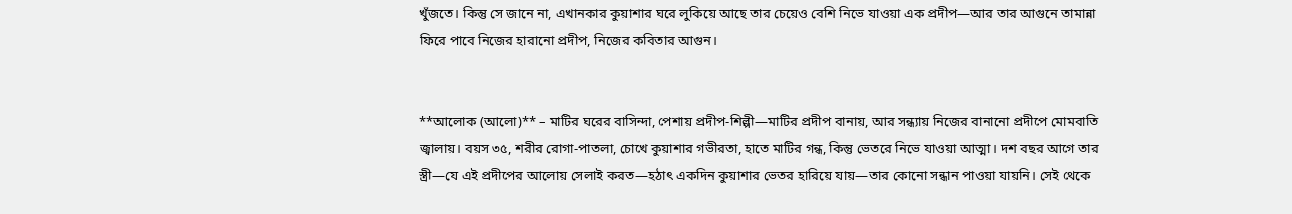খুঁজতে। কিন্তু সে জানে না, এখানকার কুয়াশার ঘরে লুকিয়ে আছে তার চেয়েও বেশি নিভে যাওয়া এক প্রদীপ—আর তার আগুনে তামান্না ফিরে পাবে নিজের হারানো প্রদীপ, নিজের কবিতার আগুন।


**আলোক (আলো)** – মাটির ঘরের বাসিন্দা, পেশায় প্রদীপ-শিল্পী—মাটির প্রদীপ বানায়, আর সন্ধ্যায় নিজের বানানো প্রদীপে মোমবাতি জ্বালায়। বয়স ৩৫, শরীর রোগা-পাতলা, চোখে কুয়াশার গভীরতা, হাতে মাটির গন্ধ, কিন্তু ভেতরে নিভে যাওয়া আত্মা। দশ বছর আগে তার স্ত্রী—যে এই প্রদীপের আলোয় সেলাই করত—হঠাৎ একদিন কুয়াশার ভেতর হারিয়ে যায়—তার কোনো সন্ধান পাওয়া যায়নি। সেই থেকে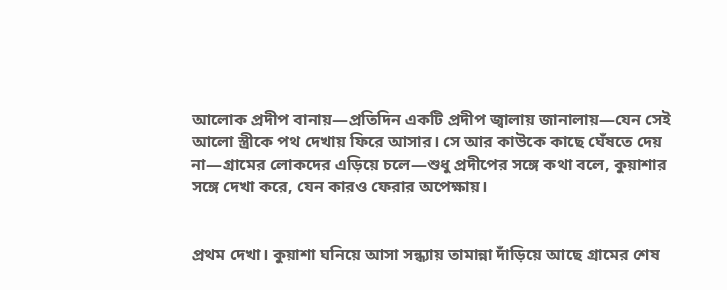আলোক প্রদীপ বানায়—প্রতিদিন একটি প্রদীপ জ্বালায় জানালায়—যেন সেই আলো স্ত্রীকে পথ দেখায় ফিরে আসার। সে আর কাউকে কাছে ঘেঁষতে দেয় না—গ্রামের লোকদের এড়িয়ে চলে—শুধু প্রদীপের সঙ্গে কথা বলে, কুয়াশার সঙ্গে দেখা করে, যেন কারও ফেরার অপেক্ষায়।


প্রথম দেখা। কুয়াশা ঘনিয়ে আসা সন্ধ্যায় তামান্না দাঁড়িয়ে আছে গ্রামের শেষ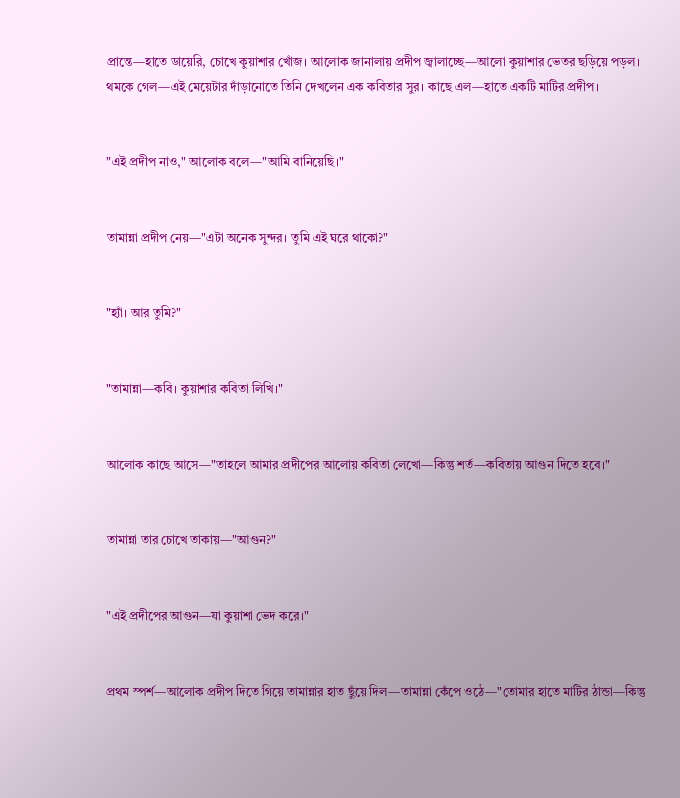প্রান্তে—হাতে ডায়েরি, চোখে কুয়াশার খোঁজ। আলোক জানালায় প্রদীপ জ্বালাচ্ছে—আলো কুয়াশার ভেতর ছড়িয়ে পড়ল। থমকে গেল—এই মেয়েটার দাঁড়ানোতে তিনি দেখলেন এক কবিতার সুর। কাছে এল—হাতে একটি মাটির প্রদীপ।


"এই প্রদীপ নাও," আলোক বলে—"আমি বানিয়েছি।"


তামান্না প্রদীপ নেয়—"এটা অনেক সুন্দর। তুমি এই ঘরে থাকো?"


"হ্যাঁ। আর তুমি?"


"তামান্না—কবি। কুয়াশার কবিতা লিখি।"


আলোক কাছে আসে—"তাহলে আমার প্রদীপের আলোয় কবিতা লেখো—কিন্তু শর্ত—কবিতায় আগুন দিতে হবে।"


তামান্না তার চোখে তাকায়—"আগুন?"


"এই প্রদীপের আগুন—যা কুয়াশা ভেদ করে।"


প্রথম স্পর্শ—আলোক প্রদীপ দিতে গিয়ে তামান্নার হাত ছুঁয়ে দিল—তামান্না কেঁপে ওঠে—"তোমার হাতে মাটির ঠান্ডা—কিন্তু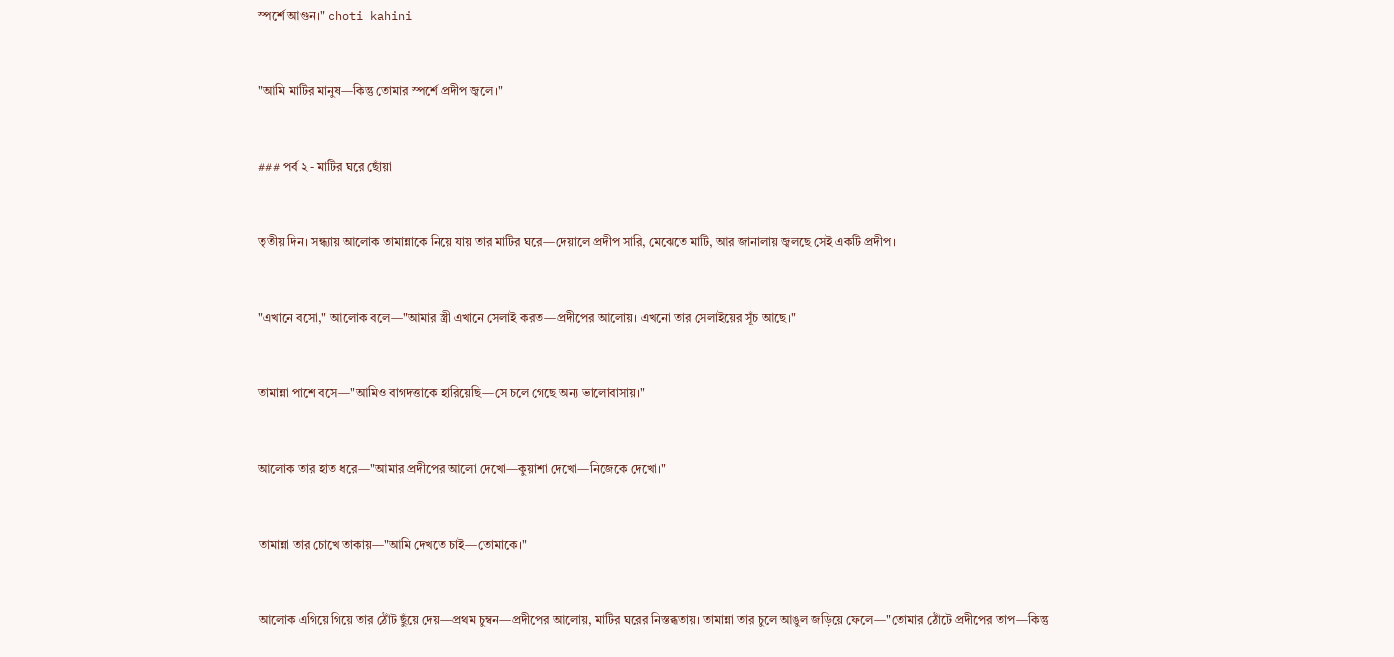স্পর্শে আগুন।" choti kahini


"আমি মাটির মানুষ—কিন্তু তোমার স্পর্শে প্রদীপ জ্বলে।"


### পর্ব ২ - মাটির ঘরে ছোঁয়া


তৃতীয় দিন। সন্ধ্যায় আলোক তামান্নাকে নিয়ে যায় তার মাটির ঘরে—দেয়ালে প্রদীপ সারি, মেঝেতে মাটি, আর জানালায় জ্বলছে সেই একটি প্রদীপ।


"এখানে বসো," আলোক বলে—"আমার স্ত্রী এখানে সেলাই করত—প্রদীপের আলোয়। এখনো তার সেলাইয়ের সূঁচ আছে।"


তামান্না পাশে বসে—"আমিও বাগদত্তাকে হারিয়েছি—সে চলে গেছে অন্য ভালোবাসায়।"


আলোক তার হাত ধরে—"আমার প্রদীপের আলো দেখো—কুয়াশা দেখো—নিজেকে দেখো।"


তামান্না তার চোখে তাকায়—"আমি দেখতে চাই—তোমাকে।"


আলোক এগিয়ে গিয়ে তার ঠোঁট ছুঁয়ে দেয়—প্রথম চুম্বন—প্রদীপের আলোয়, মাটির ঘরের নিস্তব্ধতায়। তামান্না তার চুলে আঙুল জড়িয়ে ফেলে—"তোমার ঠোঁটে প্রদীপের তাপ—কিন্তু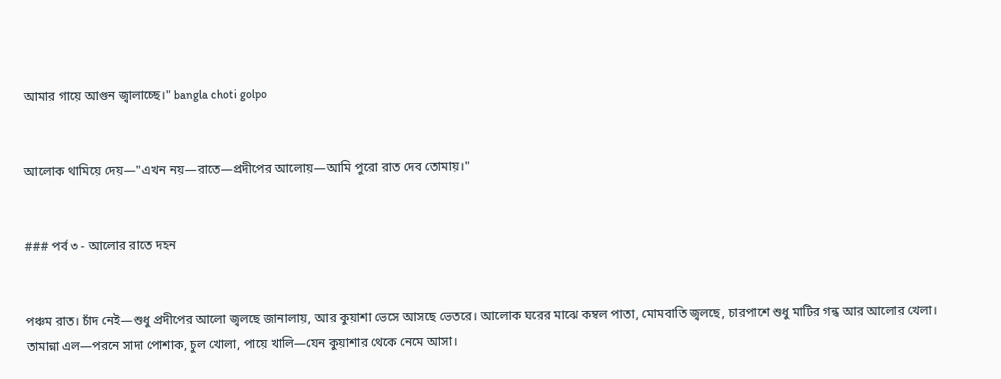আমার গায়ে আগুন জ্বালাচ্ছে।" bangla choti golpo


আলোক থামিয়ে দেয়—"এখন নয়—রাতে—প্রদীপের আলোয়—আমি পুরো রাত দেব তোমায়।"


### পর্ব ৩ - আলোর রাতে দহন


পঞ্চম রাত। চাঁদ নেই—শুধু প্রদীপের আলো জ্বলছে জানালায়, আর কুয়াশা ভেসে আসছে ভেতরে। আলোক ঘরের মাঝে কম্বল পাতা, মোমবাতি জ্বলছে, চারপাশে শুধু মাটির গন্ধ আর আলোর খেলা। তামান্না এল—পরনে সাদা পোশাক, চুল খোলা, পায়ে খালি—যেন কুয়াশার থেকে নেমে আসা।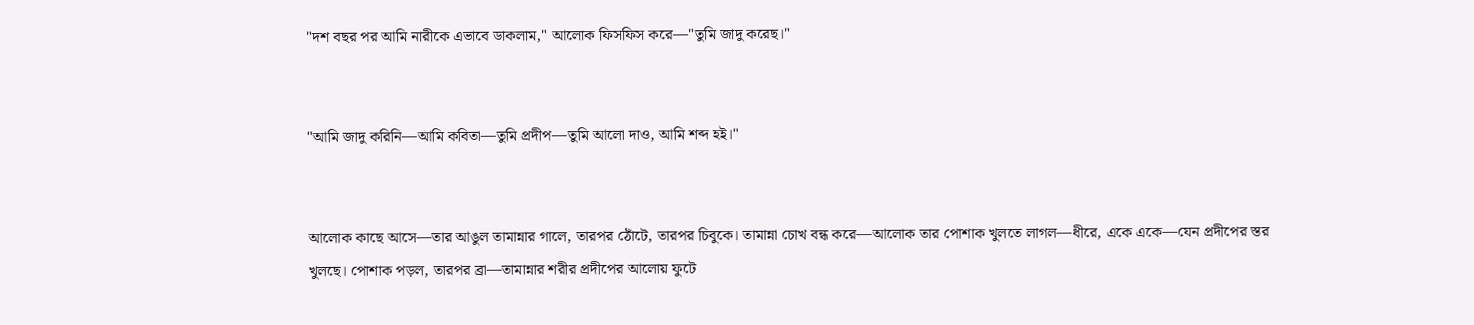"দশ বছর পর আমি নারীকে এভাবে ডাকলাম," আলোক ফিসফিস করে—"তুমি জাদু করেছ।"


"আমি জাদু করিনি—আমি কবিতা—তুমি প্রদীপ—তুমি আলো দাও, আমি শব্দ হই।"


আলোক কাছে আসে—তার আঙুল তামান্নার গালে, তারপর ঠোঁটে, তারপর চিবুকে। তামান্না চোখ বন্ধ করে—আলোক তার পোশাক খুলতে লাগল—ধীরে, একে একে—যেন প্রদীপের স্তর খুলছে। পোশাক পড়ল, তারপর ব্রা—তামান্নার শরীর প্রদীপের আলোয় ফুটে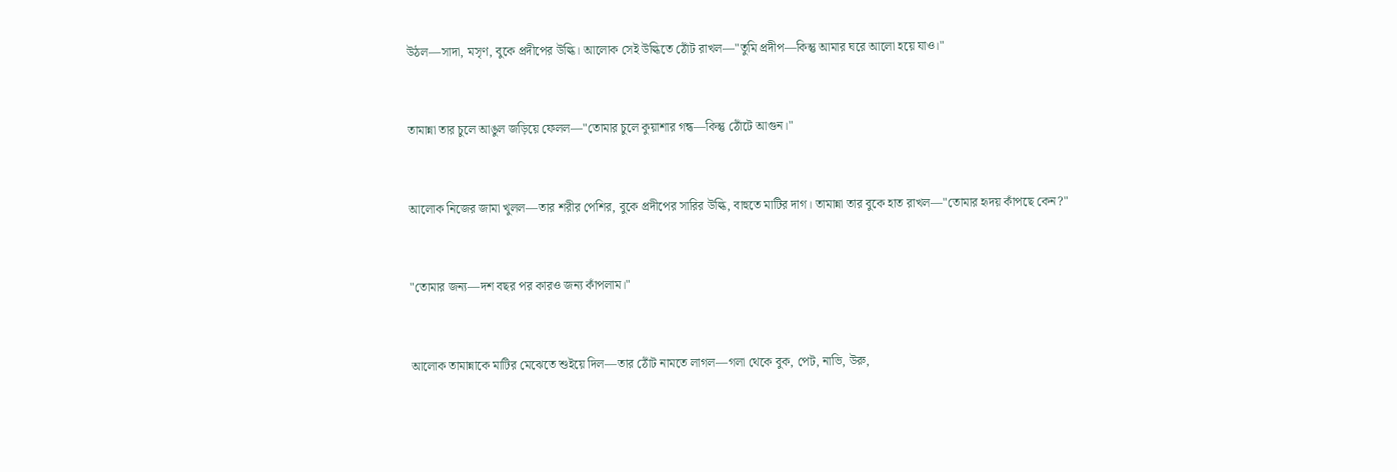উঠল—সাদা, মসৃণ, বুকে প্রদীপের উল্কি। আলোক সেই উল্কিতে ঠোঁট রাখল—"তুমি প্রদীপ—কিন্তু আমার ঘরে আলো হয়ে যাও।"


তামান্না তার চুলে আঙুল জড়িয়ে ফেলল—"তোমার চুলে কুয়াশার গন্ধ—কিন্তু ঠোঁটে আগুন।"


আলোক নিজের জামা খুলল—তার শরীর পেশির, বুকে প্রদীপের সারির উল্কি, বাহুতে মাটির দাগ। তামান্না তার বুকে হাত রাখল—"তোমার হৃদয় কাঁপছে কেন?"


"তোমার জন্য—দশ বছর পর কারও জন্য কাঁপলাম।"


আলোক তামান্নাকে মাটির মেঝেতে শুইয়ে দিল—তার ঠোঁট নামতে লাগল—গলা থেকে বুক, পেট, নাভি, উরু,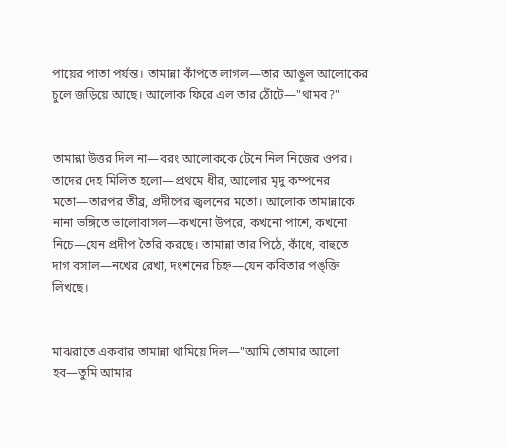পায়ের পাতা পর্যন্ত। তামান্না কাঁপতে লাগল—তার আঙুল আলোকের চুলে জড়িয়ে আছে। আলোক ফিরে এল তার ঠোঁটে—"থামব?"


তামান্না উত্তর দিল না—বরং আলোককে টেনে নিল নিজের ওপর। তাদের দেহ মিলিত হলো—প্রথমে ধীর, আলোর মৃদু কম্পনের মতো—তারপর তীব্র, প্রদীপের জ্বলনের মতো। আলোক তামান্নাকে নানা ভঙ্গিতে ভালোবাসল—কখনো উপরে, কখনো পাশে, কখনো নিচে—যেন প্রদীপ তৈরি করছে। তামান্না তার পিঠে, কাঁধে, বাহুতে দাগ বসাল—নখের রেখা, দংশনের চিহ্ন—যেন কবিতার পঙ্ক্তি লিখছে।


মাঝরাতে একবার তামান্না থামিয়ে দিল—"আমি তোমার আলো হব—তুমি আমার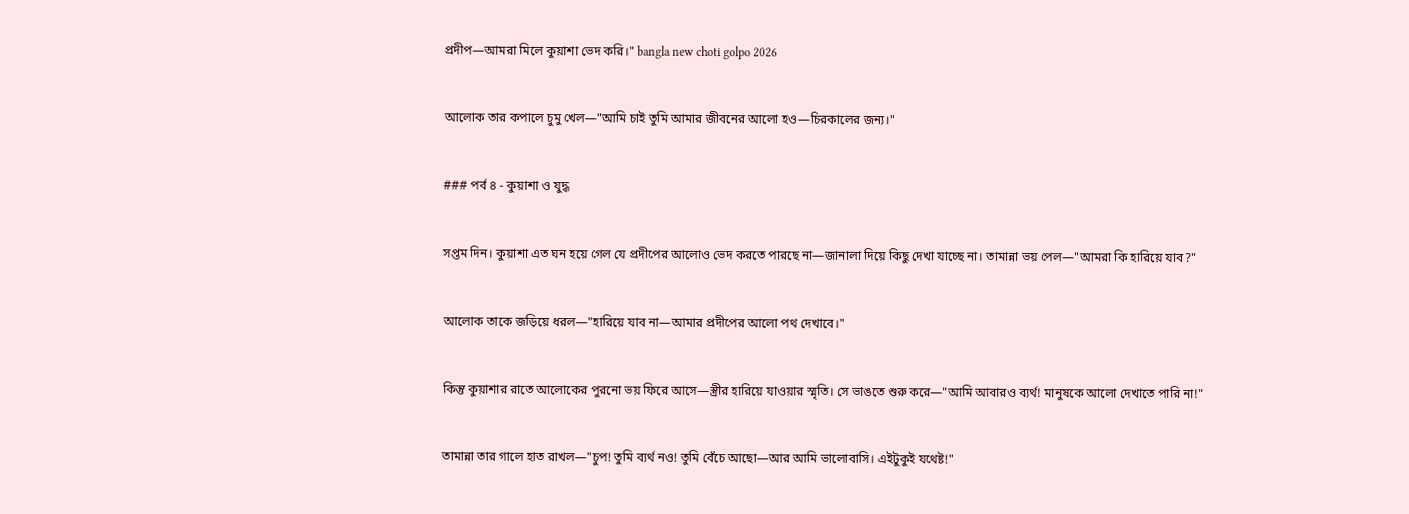প্রদীপ—আমরা মিলে কুয়াশা ভেদ করি।" bangla new choti golpo 2026


আলোক তার কপালে চুমু খেল—"আমি চাই তুমি আমার জীবনের আলো হও—চিরকালের জন্য।"


### পর্ব ৪ - কুয়াশা ও যুদ্ধ


সপ্তম দিন। কুয়াশা এত ঘন হয়ে গেল যে প্রদীপের আলোও ভেদ করতে পারছে না—জানালা দিয়ে কিছু দেখা যাচ্ছে না। তামান্না ভয় পেল—"আমরা কি হারিয়ে যাব?"


আলোক তাকে জড়িয়ে ধরল—"হারিয়ে যাব না—আমার প্রদীপের আলো পথ দেখাবে।"


কিন্তু কুয়াশার রাতে আলোকের পুরনো ভয় ফিরে আসে—স্ত্রীর হারিয়ে যাওয়ার স্মৃতি। সে ভাঙতে শুরু করে—"আমি আবারও ব্যর্থ! মানুষকে আলো দেখাতে পারি না!"


তামান্না তার গালে হাত রাখল—"চুপ! তুমি ব্যর্থ নও! তুমি বেঁচে আছো—আর আমি ভালোবাসি। এইটুকুই যথেষ্ট!"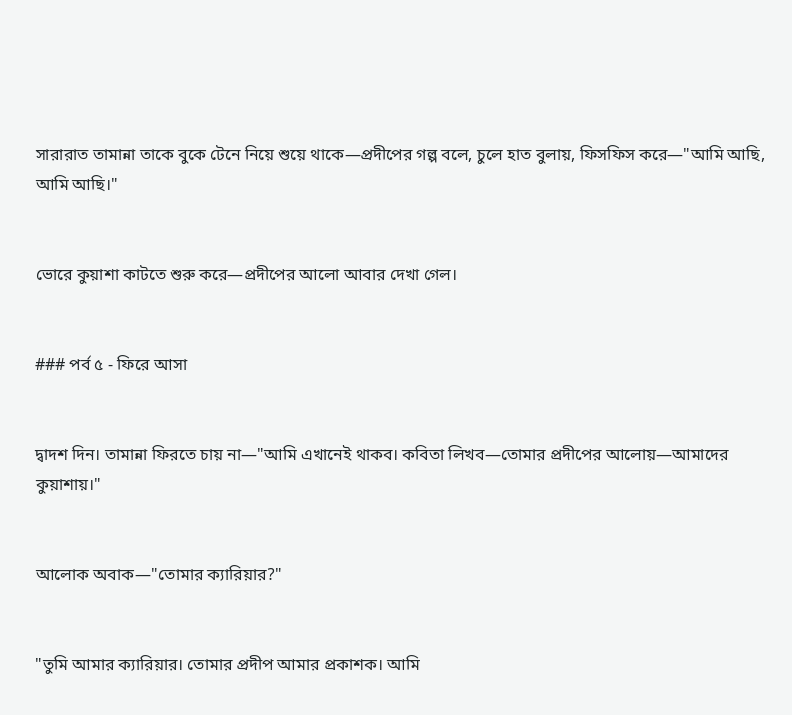সারারাত তামান্না তাকে বুকে টেনে নিয়ে শুয়ে থাকে—প্রদীপের গল্প বলে, চুলে হাত বুলায়, ফিসফিস করে—"আমি আছি, আমি আছি।"


ভোরে কুয়াশা কাটতে শুরু করে—প্রদীপের আলো আবার দেখা গেল।


### পর্ব ৫ - ফিরে আসা


দ্বাদশ দিন। তামান্না ফিরতে চায় না—"আমি এখানেই থাকব। কবিতা লিখব—তোমার প্রদীপের আলোয়—আমাদের কুয়াশায়।"


আলোক অবাক—"তোমার ক্যারিয়ার?"


"তুমি আমার ক্যারিয়ার। তোমার প্রদীপ আমার প্রকাশক। আমি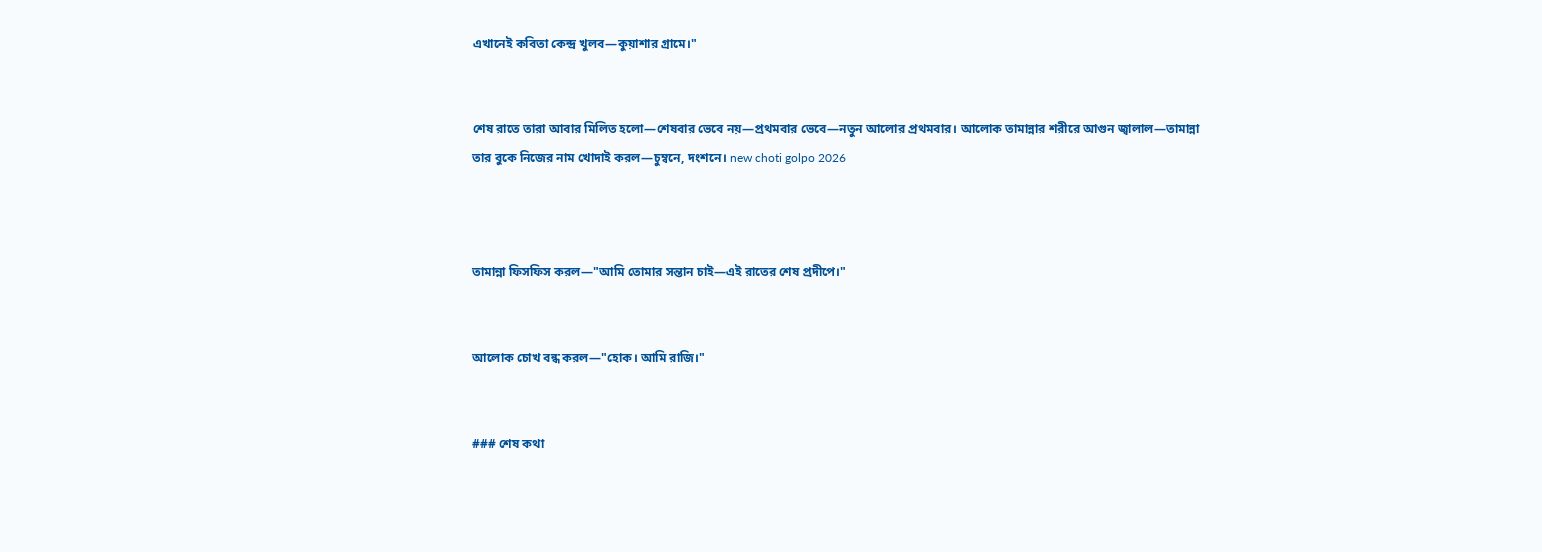এখানেই কবিতা কেন্দ্র খুলব—কুয়াশার গ্রামে।"


শেষ রাতে তারা আবার মিলিত হলো—শেষবার ভেবে নয়—প্রথমবার ভেবে—নতুন আলোর প্রথমবার। আলোক তামান্নার শরীরে আগুন জ্বালাল—তামান্না তার বুকে নিজের নাম খোদাই করল—চুম্বনে, দংশনে। new choti golpo 2026



তামান্না ফিসফিস করল—"আমি তোমার সন্তান চাই—এই রাতের শেষ প্রদীপে।"


আলোক চোখ বন্ধ করল—"হোক। আমি রাজি।"


### শেষ কথা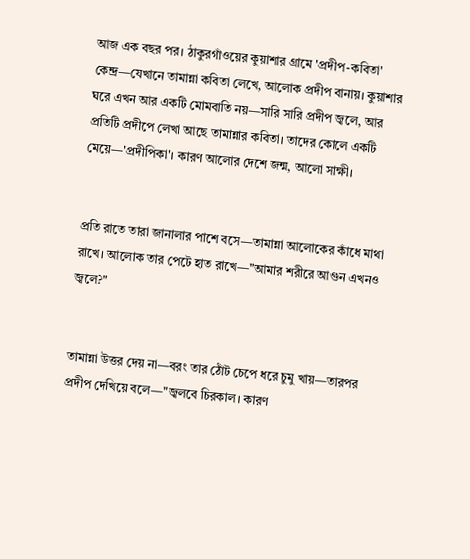আজ এক বছর পর। ঠাকুরগাঁওয়ের কুয়াশার গ্রামে 'প্রদীপ-কবিতা' কেন্দ্র—যেখানে তামান্না কবিতা লেখে, আলোক প্রদীপ বানায়। কুয়াশার ঘরে এখন আর একটি মোমবাতি নয়—সারি সারি প্রদীপ জ্বলে, আর প্রতিটি প্রদীপে লেখা আছে তামান্নার কবিতা। তাদের কোলে একটি মেয়ে—'প্রদীপিকা'। কারণ আলোর দেশে জন্ম, আলো সাক্ষী।


প্রতি রাতে তারা জানালার পাশে বসে—তামান্না আলোকের কাঁধে মাথা রাখে। আলোক তার পেটে হাত রাখে—"আমার শরীরে আগুন এখনও জ্বলে?"


তামান্না উত্তর দেয় না—বরং তার ঠোঁট চেপে ধরে চুমু খায়—তারপর প্রদীপ দেখিয়ে বলে—"জ্বলবে চিরকাল। কারণ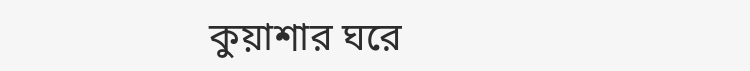কুয়াশার ঘরে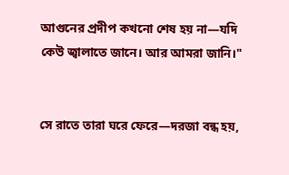আগুনের প্রদীপ কখনো শেষ হয় না—যদি কেউ জ্বালাতে জানে। আর আমরা জানি।"


সে রাতে তারা ঘরে ফেরে—দরজা বন্ধ হয়,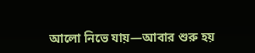আলো নিভে যায়—আবার শুরু হয়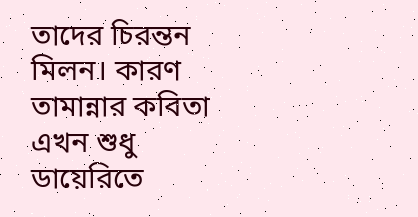তাদের চিরন্তন মিলন। কারণ তামান্নার কবিতা এখন শুধু ডায়েরিতে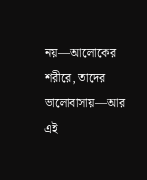নয়—আলোকের শরীরে, তাদের ভালোবাসায়—আর এই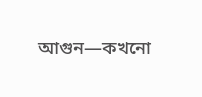আগুন—কখনো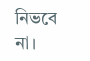নিভবে না।